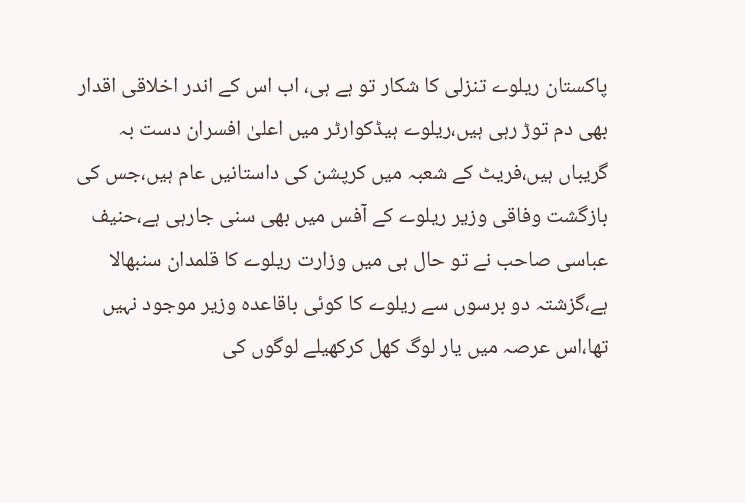پاکستان ریلوے تنزلی کا شکار تو ہے ہی، اب اس کے اندر اخلاقی اقدار بھی دم توڑ رہی ہیں،ریلوے ہیڈکوارٹر میں اعلیٰ افسران دست بہ گریباں ہیں،فریٹ کے شعبہ میں کرپشن کی داستانیں عام ہیں،جس کی بازگشت وفاقی وزیر ریلوے کے آفس میں بھی سنی جارہی ہے،حنیف عباسی صاحب نے تو حال ہی میں وزارت ریلوے کا قلمدان سنبھالا ہے،گزشتہ دو برسوں سے ریلوے کا کوئی باقاعدہ وزیر موجود نہیں تھا،اس عرصہ میں یار لوگ کھل کرکھیلے لوگوں کی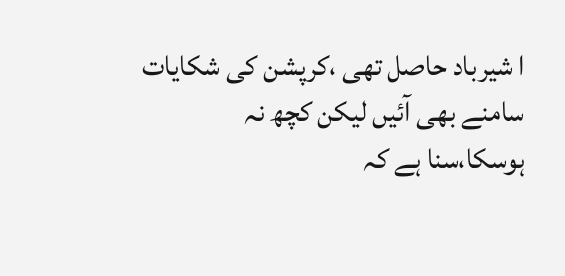ا شیرباد حاصل تھی ،کرپشن کی شکایات سامنے بھی آئیں لیکن کچھ نہ ہوسکا،سنا ہے کہ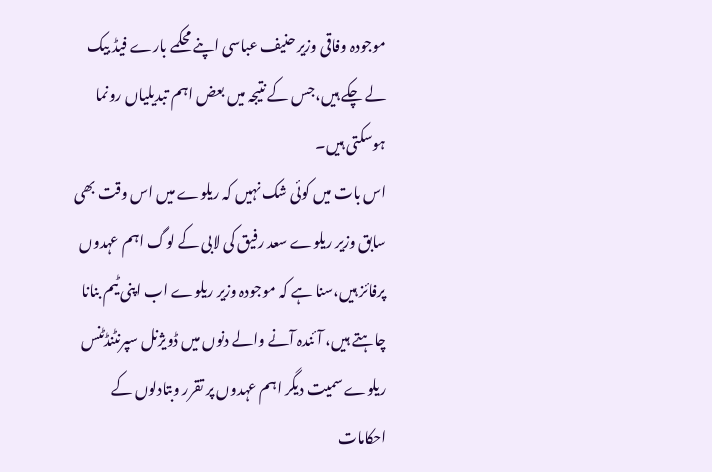موجودہ وفاقی وزیر حنیف عباسی اپنے محکمے بارے فیڈ بیک لے چکے ہیں،جس کے نتیجہ میں بعض اہم تبدیلیاں رونما ہوسکتی ہیں۔
اس بات میں کوئی شک نہیں کہ ریلوے میں اس وقت بھی سابق وزیر ریلوے سعد رفیق کی لابی کے لوگ اہم عہدوں پرفائز ہیں،سنا ہے کہ موجودہ وزیر ریلوے اب اپنی ٹیم بنانا چاہتے ہیں، آئندہ آنے والے دنوں میں ڈویژنل سپرنٹنڈٹنس ریلوے سمیت دیگر اہم عہدوں پر تقرر وبتادلوں کے احکامات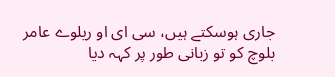جاری ہوسکتے ہیں، سی ای او ریلوے عامر بلوچ کو تو زبانی طور پر کہہ دیا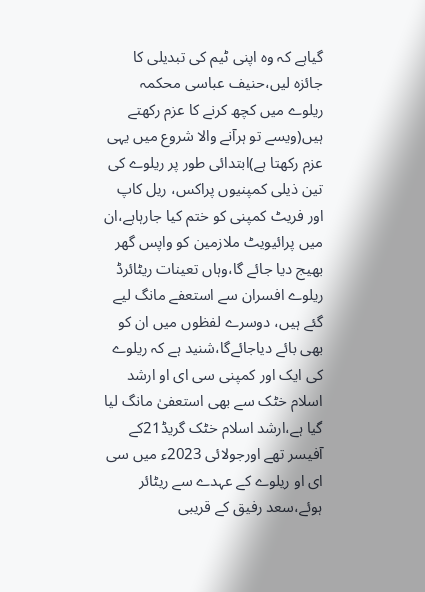گیاہے کہ وہ اپنی ٹیم کی تبدیلی کا جائزہ لیں،حنیف عباسی محکمہ ریلوے میں کچھ کرنے کا عزم رکھتے ہیں(ویسے تو ہرآنے والا شروع میں یہی عزم رکھتا ہے)ابتدائی طور پر ریلوے کی تین ذیلی کمپنیوں پراکس، ریل کاپ اور فریٹ کمپنی کو ختم کیا جارہاہے،ان میں پرائیویٹ ملازمین کو واپس گھر بھیج دیا جائے گا،وہاں تعینات ریٹائرڈ ریلوے افسران سے استعفے مانگ لیے گئے ہیں، دوسرے لفظوں میں ان کو بھی بائے دیاجائےگا،شنید ہے کہ ریلوے کی ایک اور کمپنی سی ای او ارشد اسلام خٹک سے بھی استعفیٰ مانگ لیا گیا ہے،ارشد اسلام خٹک گریڈ21کے آفیسر تھے اورجولائی 2023ء میں سی ای او ریلوے کے عہدے سے ریٹائر ہوئے،سعد رفیق کے قریبی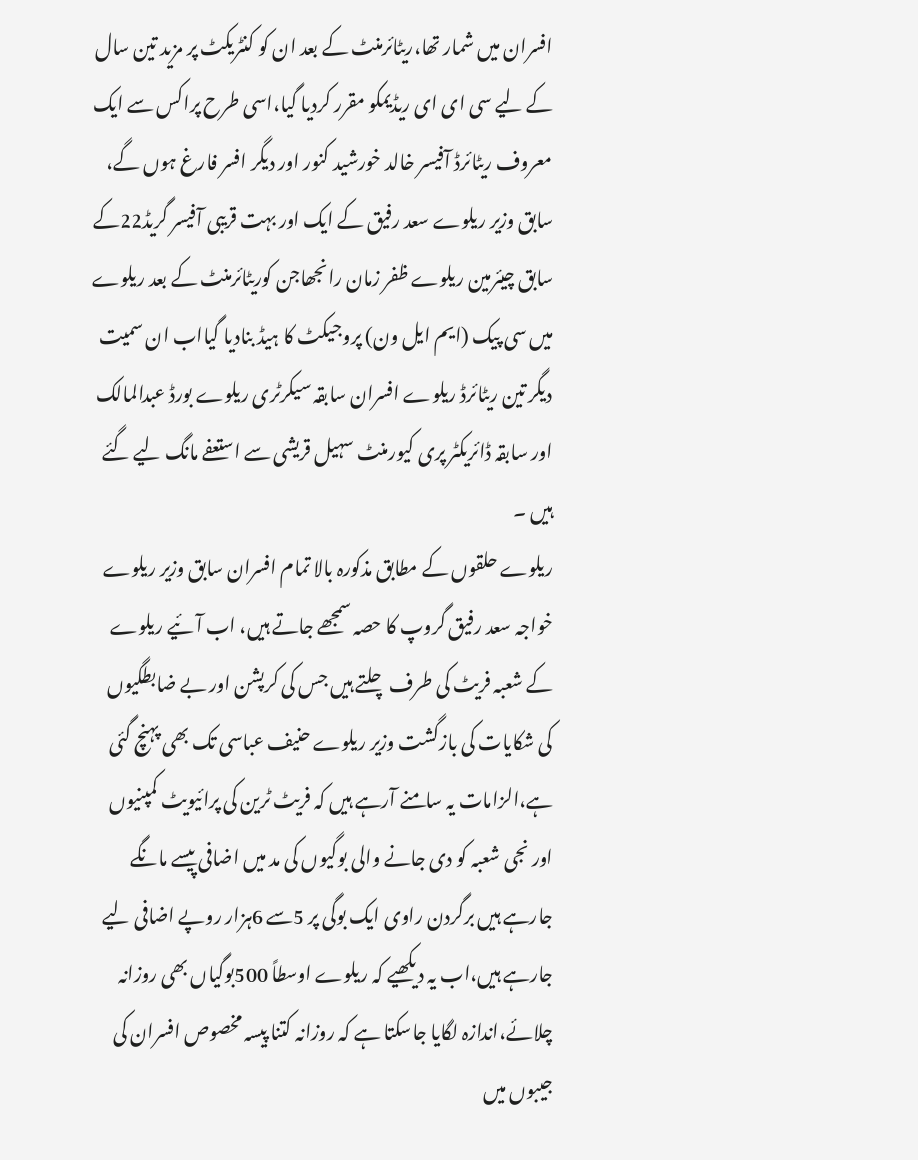افسران میں شمار تھا،ریٹائرمنٹ کے بعد ان کو کنٹریکٹ پر مزید تین سال کے لیے سی ای ای ریڈیمکو مقرر کردیا گیا،اسی طرح پراکس سے ایک معروف ریٹائرڈ آفیسر خالد خورشید کنور اور دیگر افسر فارغ ہوں گے، سابق وزیر ریلوے سعد رفیق کے ایک اور بہت قریبی آفیسر گریڈ22کے سابق چیئرمین ریلوے ظفر زمان رانجھاجن کوریٹائرمنٹ کے بعد ریلوے میں سی پیک (ایم ایل ون) پروجیکٹ کا ہیڈ بنادیا گیااب ان سمیت دیگر تین ریٹائرڈ ریلوے افسران سابقہ سیکرٹری ریلوے بورڈ عبدالمالک اور سابقہ ڈائریکٹر پری کیورمنٹ سہیل قریشی سے استعفے مانگ لیے گئے ہیں ۔
ریلوے حلقوں کے مطابق مذکورہ بالا تمام افسران سابق وزیر ریلوے خواجہ سعد رفیق گروپ کا حصہ سمجھے جاتے ہیں، اب آئیے ریلوے کے شعبہ فریٹ کی طرف چلتے ہیں جس کی کرپشن اور بے ضابطگیوں کی شکایات کی بازگشت وزیر ریلوے حنیف عباسی تک بھی پہنچ گئی ہے،الزامات یہ سامنے آرہے ہیں کہ فریٹ ٹرین کی پرائیویٹ کمپنیوں اور نجی شعبہ کو دی جانے والی بوگیوں کی مد میں اضافی پیسے مانگے جارہے ہیں برگردن راوی ایک بوگی پر 5سے 6ہزار روپے اضافی لیے جارہے ہیں،اب یہ دیکھیے کہ ریلوے اوسطاً 500بوگیاں بھی روزانہ چلائے،اندازہ لگایا جاسکتا ہے کہ روزانہ کتنا پیسہ مخصوص افسران کی جیبوں میں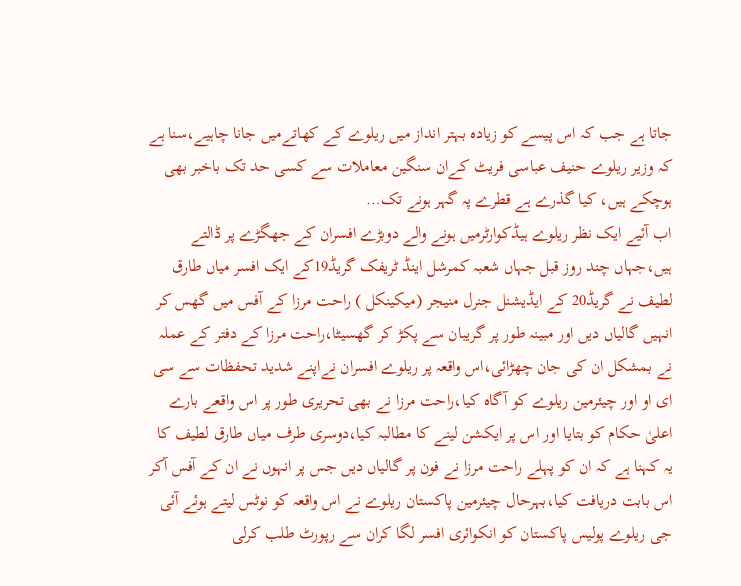جاتا ہے جب کہ اس پیسے کو زیادہ بہتر انداز میں ریلوے کے کھاتےمیں جانا چاہیے،سنا ہے کہ وزیر ریلوے حنیف عباسی فریٹ کےان سنگین معاملات سے کسی حد تک باخبر بھی ہوچکے ہیں، کیا گذرے ہے قطرے پہ گہر ہونے تک…
اب آئیے ایک نظر ریلوے ہیڈکوارٹرمیں ہونے والے دوبڑے افسران کے جھگڑے پر ڈالتے ہیں،جہاں چند روز قبل جہاں شعبہ کمرشل اینڈ ٹریفک گریڈ19کے ایک افسر میاں طارق لطیف نے گریڈ20 کے ایڈیشنل جنرل منیجر (میکینکل ) راحت مرزا کے آفس میں گھس کر انہیں گالیاں دیں اور مبینہ طور پر گریبان سے پکڑ کر گھسیٹا،راحت مرزا کے دفتر کے عملہ نے بمشکل ان کی جان چھڑائی،اس واقعہ پر ریلوے افسران نےاپنے شدید تحفظات سے سی ای او اور چیئرمین ریلوے کو آگاہ کیا،راحت مرزا نے بھی تحریری طور پر اس واقعے بارے اعلیٰ حکام کو بتایا اور اس پر ایکشن لینے کا مطالبہ کیا،دوسری طرف میاں طارق لطیف کا یہ کہنا ہے کہ ان کو پہلے راحت مرزا نے فون پر گالیاں دیں جس پر انہوں نے ان کے آفس آکر اس بابت دریافت کیا،بہرحال چیئرمین پاکستان ریلوے نے اس واقعہ کو نوٹس لیتے ہوئے آئی جی ریلوے پولیس پاکستان کو انکوائری افسر لگا کران سے رپورٹ طلب کرلی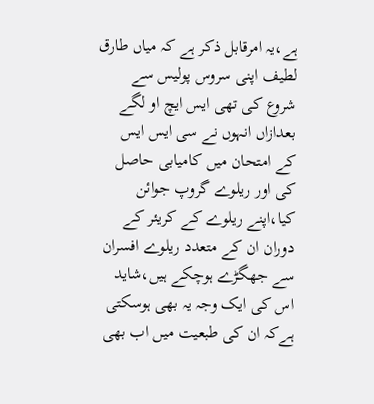ہے،یہ امرقابل ذکر ہے کہ میاں طارق لطیف اپنی سروس پولیس سے شروع کی تھی ایس ایچ او لگے بعدازاں انہوں نے سی ایس ایس کے امتحان میں کامیابی حاصل کی اور ریلوے گروپ جوائن کیا،اپنے ریلوے کے کریئر کے دوران ان کے متعدد ریلوے افسران سے جھگڑے ہوچکے ہیں،شاید اس کی ایک وجہ یہ بھی ہوسکتی ہےکہ ان کی طبعیت میں اب بھی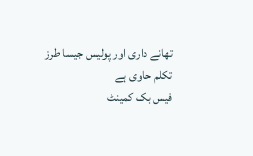تھانے داری اور پولیس جیسا طرز تکلم حاوی ہے
فیس بک کمینٹ